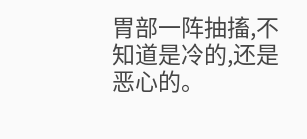胃部一阵抽搐,不知道是冷的,还是恶心的。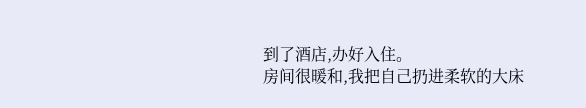到了酒店,办好入住。
房间很暖和,我把自己扔进柔软的大床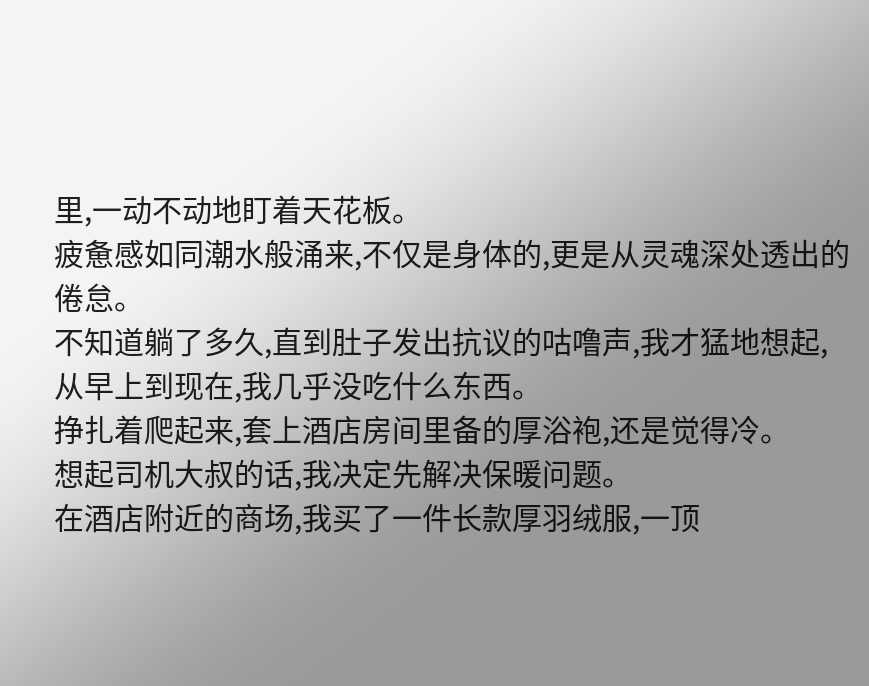里,一动不动地盯着天花板。
疲惫感如同潮水般涌来,不仅是身体的,更是从灵魂深处透出的倦怠。
不知道躺了多久,直到肚子发出抗议的咕噜声,我才猛地想起,从早上到现在,我几乎没吃什么东西。
挣扎着爬起来,套上酒店房间里备的厚浴袍,还是觉得冷。
想起司机大叔的话,我决定先解决保暖问题。
在酒店附近的商场,我买了一件长款厚羽绒服,一顶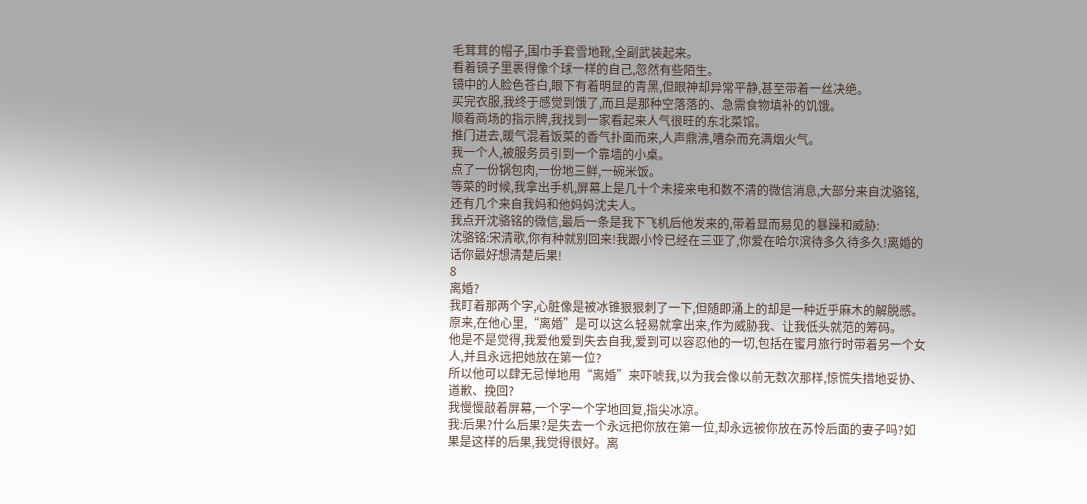毛茸茸的帽子,围巾手套雪地靴,全副武装起来。
看着镜子里裹得像个球一样的自己,忽然有些陌生。
镜中的人脸色苍白,眼下有着明显的青黑,但眼神却异常平静,甚至带着一丝决绝。
买完衣服,我终于感觉到饿了,而且是那种空落落的、急需食物填补的饥饿。
顺着商场的指示牌,我找到一家看起来人气很旺的东北菜馆。
推门进去,暖气混着饭菜的香气扑面而来,人声鼎沸,嘈杂而充满烟火气。
我一个人,被服务员引到一个靠墙的小桌。
点了一份锅包肉,一份地三鲜,一碗米饭。
等菜的时候,我拿出手机,屏幕上是几十个未接来电和数不清的微信消息,大部分来自沈骆铭,还有几个来自我妈和他妈妈沈夫人。
我点开沈骆铭的微信,最后一条是我下飞机后他发来的,带着显而易见的暴躁和威胁:
沈骆铭:宋清歌,你有种就别回来!我跟小怜已经在三亚了,你爱在哈尔滨待多久待多久!离婚的话你最好想清楚后果!
8
离婚?
我盯着那两个字,心脏像是被冰锥狠狠刺了一下,但随即涌上的却是一种近乎麻木的解脱感。
原来,在他心里,“离婚”是可以这么轻易就拿出来,作为威胁我、让我低头就范的筹码。
他是不是觉得,我爱他爱到失去自我,爱到可以容忍他的一切,包括在蜜月旅行时带着另一个女人,并且永远把她放在第一位?
所以他可以肆无忌惮地用“离婚”来吓唬我,以为我会像以前无数次那样,惊慌失措地妥协、道歉、挽回?
我慢慢敲着屏幕,一个字一个字地回复,指尖冰凉。
我:后果?什么后果?是失去一个永远把你放在第一位,却永远被你放在苏怜后面的妻子吗?如果是这样的后果,我觉得很好。离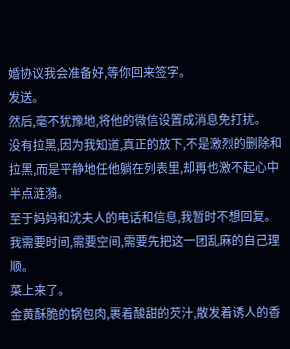婚协议我会准备好,等你回来签字。
发送。
然后,毫不犹豫地,将他的微信设置成消息免打扰。
没有拉黑,因为我知道,真正的放下,不是激烈的删除和拉黑,而是平静地任他躺在列表里,却再也激不起心中半点涟漪。
至于妈妈和沈夫人的电话和信息,我暂时不想回复。
我需要时间,需要空间,需要先把这一团乱麻的自己理顺。
菜上来了。
金黄酥脆的锅包肉,裹着酸甜的芡汁,散发着诱人的香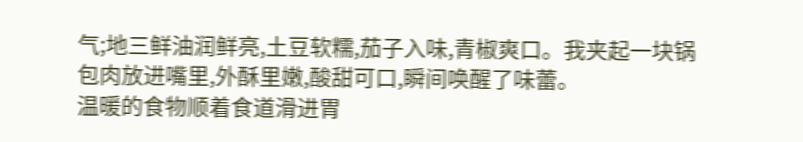气;地三鲜油润鲜亮,土豆软糯,茄子入味,青椒爽口。我夹起一块锅包肉放进嘴里,外酥里嫩,酸甜可口,瞬间唤醒了味蕾。
温暖的食物顺着食道滑进胃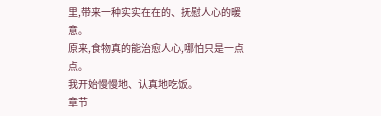里,带来一种实实在在的、抚慰人心的暖意。
原来,食物真的能治愈人心,哪怕只是一点点。
我开始慢慢地、认真地吃饭。
章节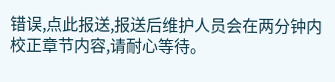错误,点此报送,报送后维护人员会在两分钟内校正章节内容,请耐心等待。